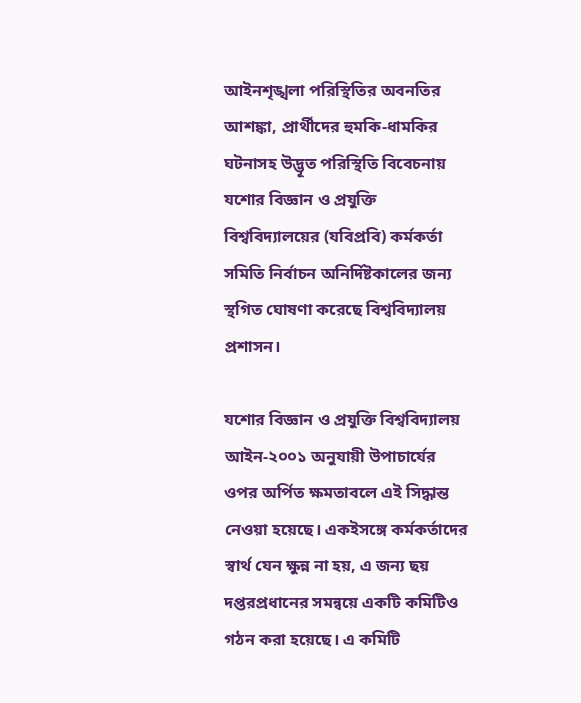আইনশৃঙ্খলা পরিস্থিতির অবনতির আশঙ্কা, প্রার্থীদের হুমকি-ধামকির ঘটনাসহ উদ্ভূত পরিস্থিতি বিবেচনায় যশোর বিজ্ঞান ও প্রযুক্তি বিশ্ববিদ্যালয়ের (যবিপ্রবি) কর্মকর্তা সমিতি নির্বাচন অনির্দিষ্টকালের জন্য স্থগিত ঘোষণা করেছে বিশ্ববিদ্যালয় প্রশাসন।

যশোর বিজ্ঞান ও প্রযুক্তি বিশ্ববিদ্যালয় আইন-২০০১ অনুযায়ী উপাচার্যের ওপর অর্পিত ক্ষমতাবলে এই সিদ্ধান্ত নেওয়া হয়েছে। একইসঙ্গে কর্মকর্তাদের স্বার্থ যেন ক্ষুন্ন না হয়, এ জন্য ছয় দপ্তরপ্রধানের সমন্বয়ে একটি কমিটিও গঠন করা হয়েছে। এ কমিটি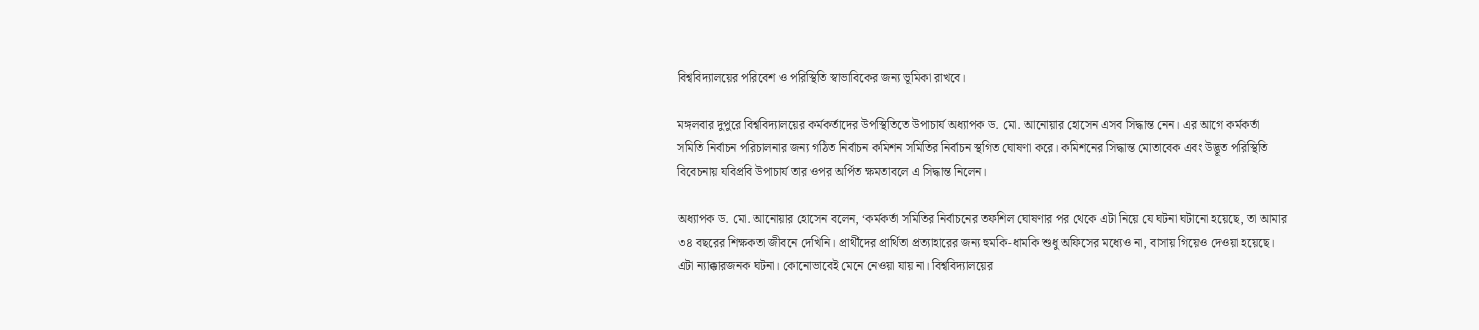বিশ্ববিদ্যালয়ের পরিবেশ ও পরিস্থিতি স্বাভাবিকের জন্য ভূমিকা রাখবে।

মঙ্গলবার দুপুরে বিশ্ববিদ্যালয়ের কর্মকর্তাদের উপস্থিতিতে উপাচার্য অধ্যাপক ড. মো. আনোয়ার হোসেন এসব সিদ্ধান্ত নেন। এর আগে কর্মকর্তা সমিতি নির্বাচন পরিচালনার জন্য গঠিত নির্বাচন কমিশন সমিতির নির্বাচন স্থগিত ঘোষণা করে। কমিশনের সিদ্ধান্ত মোতাবেক এবং উদ্ভূত পরিস্থিতি বিবেচনায় যবিপ্রবি উপাচার্য তার ওপর অর্পিত ক্ষমতাবলে এ সিদ্ধান্ত নিলেন।

অধ্যাপক ড. মো. আনোয়ার হোসেন বলেন, ‘কর্মকর্তা সমিতির নির্বাচনের তফশিল ঘোষণার পর থেকে এটা নিয়ে যে ঘটনা ঘটানো হয়েছে, তা আমার ৩৪ বছরের শিক্ষকতা জীবনে দেখিনি। প্রার্থীদের প্রার্থিতা প্রত্যাহারের জন্য হুমকি-ধামকি শুধু অফিসের মধ্যেও না, বাসায় গিয়েও দেওয়া হয়েছে। এটা ন্যাক্কারজনক ঘটনা। কোনোভাবেই মেনে নেওয়া যায় না। বিশ্ববিদ্যালয়ের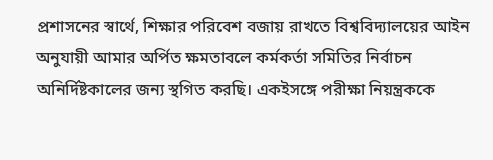প্রশাসনের স্বার্থে, শিক্ষার পরিবেশ বজায় রাখতে বিশ্ববিদ্যালয়ের আইন অনুযায়ী আমার অর্পিত ক্ষমতাবলে কর্মকর্তা সমিতির নির্বাচন অনির্দিষ্টকালের জন্য স্থগিত করছি। একইসঙ্গে পরীক্ষা নিয়ন্ত্রককে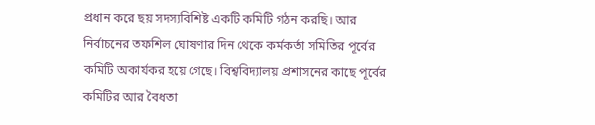প্রধান করে ছয় সদস্যবিশিষ্ট একটি কমিটি গঠন করছি। আর নির্বাচনের তফশিল ঘোষণার দিন থেকে কর্মকর্তা সমিতির পূর্বের কমিটি অকার্যকর হয়ে গেছে। বিশ্ববিদ্যালয় প্রশাসনের কাছে পূর্বের কমিটির আর বৈধতা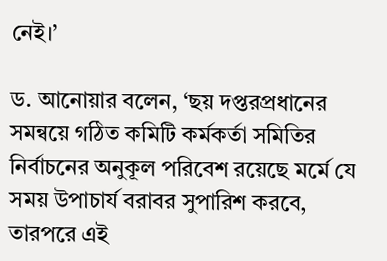নেই।’

ড. আনোয়ার বলেন, ‘ছয় দপ্তরপ্রধানের সমন্বয়ে গঠিত কমিটি কর্মকর্তা সমিতির নির্বাচনের অনুকূল পরিবেশ রয়েছে মর্মে যে সময় উপাচার্য বরাবর সুপারিশ করবে, তারপরে এই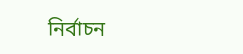নির্বাচন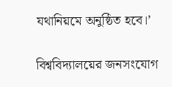যথানিয়মে অনুষ্ঠিত হবে।’

বিশ্ববিদ্যালয়ের জনসংযোগ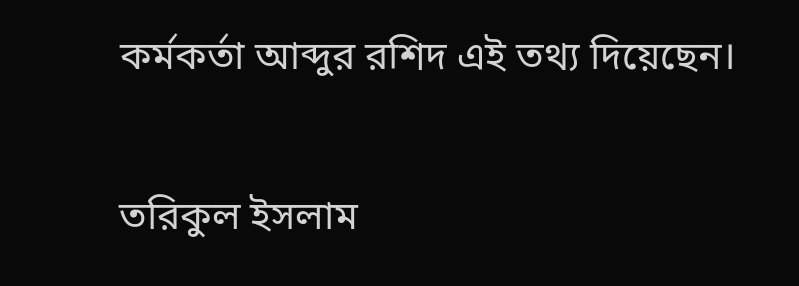কর্মকর্তা আব্দুর রশিদ এই তথ্য দিয়েছেন।

তরিকুল ইসলাম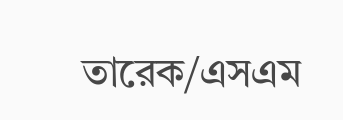তারেক/এসএম